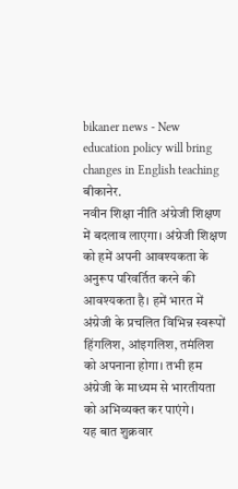bikaner news - New education policy will bring changes in English teaching
बीकानेर.
नवीन शिक्षा नीति अंग्रेजी शिक्षण में बदलाव लाएगा। अंग्रेजी शिक्षण को हमें अपनी आवश्यकता के अनुरूप परिवर्तित करने की आवश्यकता है। हमें भारत में अंग्रेजी के प्रचलित विभिन्न स्वरूपों हिंगलिश, आंइगलिश, तमंलिश को अपनाना होगा। तभी हम अंग्रेजी के माध्यम से भारतीयता को अभिव्यक्त कर पाएंगे।
यह बात शुक्रवार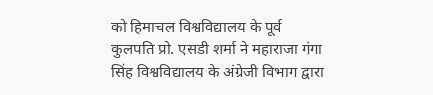को हिमाचल विश्वविद्यालय के पूर्व कुलपति प्रो. एसडी शर्मा ने महाराजा गंगा सिंह विश्वविद्यालय के अंग्रेजी विभाग द्वारा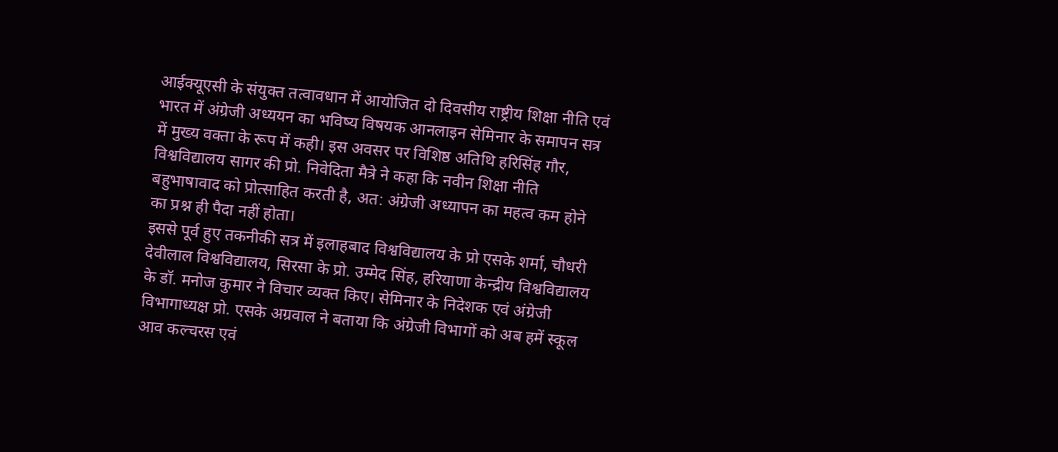आईक्यूएसी के संयुक्त तत्वावधान में आयोजित दो दिवसीय राष्ट्रीय शिक्षा नीति एवं भारत में अंग्रेजी अध्ययन का भविष्य विषयक आनलाइन सेमिनार के समापन सत्र में मुख्य वक्ता के रूप में कही। इस अवसर पर विशिष्ठ अतिथि हरिसिंह गौर, विश्वविद्यालय सागर की प्रो. निवेदिता मैत्रे ने कहा कि नवीन शिक्षा नीति बहुभाषावाद को प्रोत्साहित करती है, अत: अंग्रेजी अध्यापन का महत्व कम होने का प्रश्न ही पैदा नहीं होता।
इससे पूर्व हुए तकनीकी सत्र में इलाहबाद विश्वविद्यालय के प्रो एसके शर्मा, चौधरी देवीलाल विश्वविद्यालय, सिरसा के प्रो. उम्मेद सिंह, हरियाणा केन्द्रीय विश्वविद्यालय के डॉ. मनोज कुमार ने विचार व्यक्त किए। सेमिनार के निदेशक एवं अंग्रेजी विभागाध्यक्ष प्रो. एसके अग्रवाल ने बताया कि अंग्रेजी विभागों को अब हमें स्कूल आव कल्चरस एवं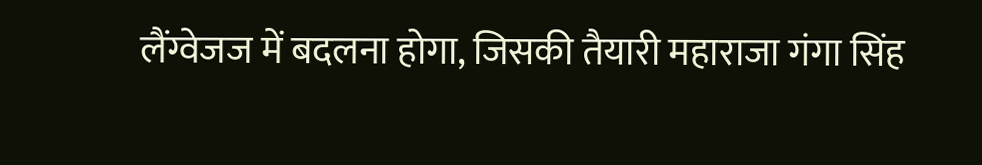लैंग्वेजज में बदलना होगा, जिसकी तैयारी महाराजा गंगा सिंह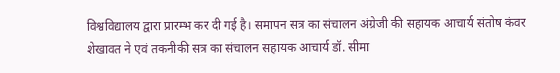विश्वविद्यालय द्वारा प्रारम्भ कर दी गई है। समापन सत्र का संचालन अंग्रेजी की सहायक आचार्य संतोष कंवर शेखावत ने एवं तकनीकी सत्र का संचालन सहायक आचार्य डॉ. सीमा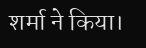शर्मा ने किया।